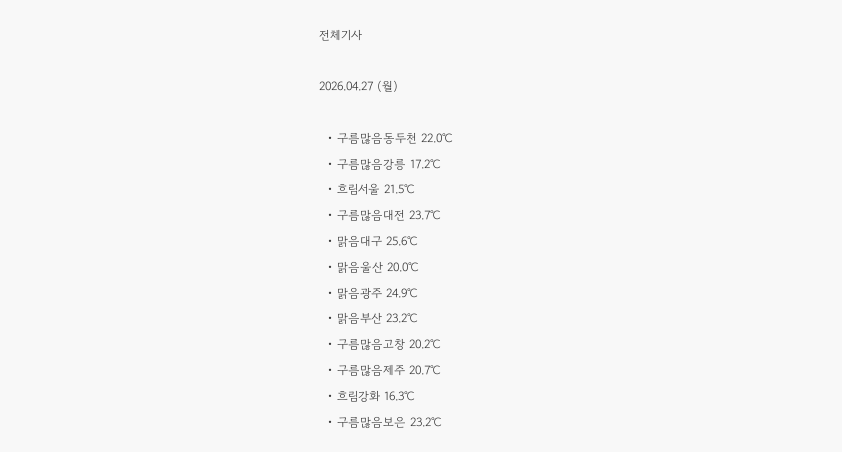전체기사

2026.04.27 (월)

  • 구름많음동두천 22.0℃
  • 구름많음강릉 17.2℃
  • 흐림서울 21.5℃
  • 구름많음대전 23.7℃
  • 맑음대구 25.6℃
  • 맑음울산 20.0℃
  • 맑음광주 24.9℃
  • 맑음부산 23.2℃
  • 구름많음고창 20.2℃
  • 구름많음제주 20.7℃
  • 흐림강화 16.3℃
  • 구름많음보은 23.2℃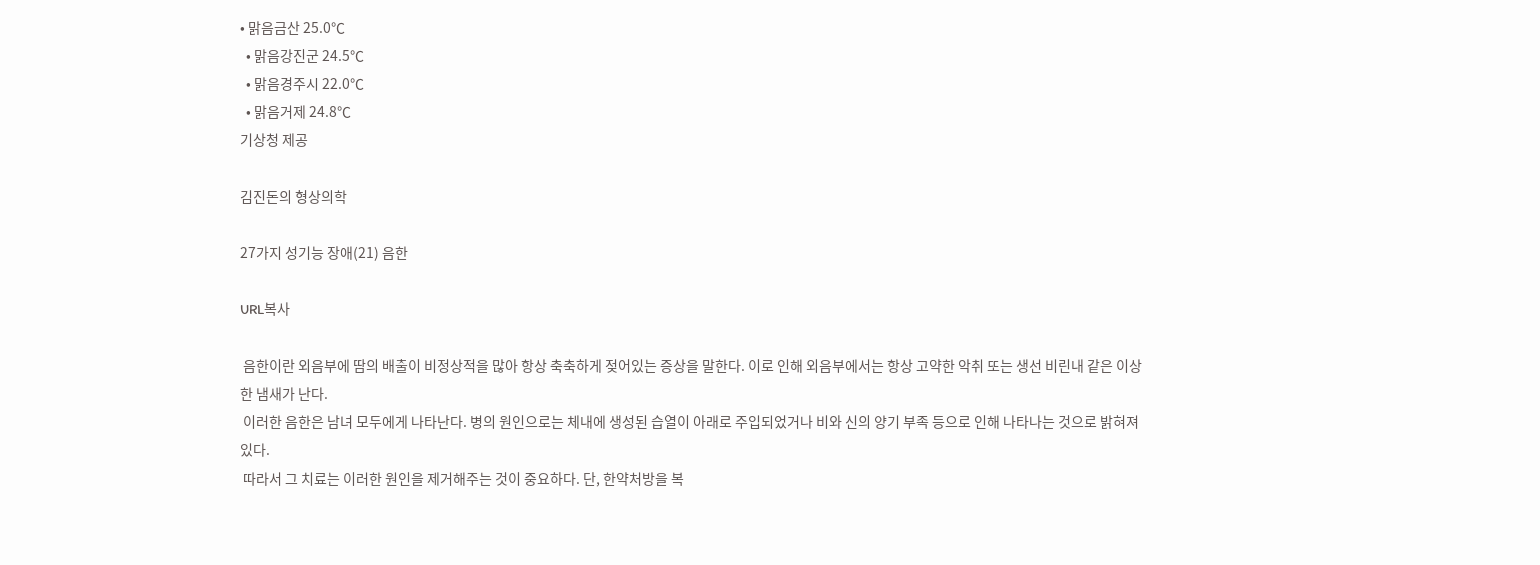• 맑음금산 25.0℃
  • 맑음강진군 24.5℃
  • 맑음경주시 22.0℃
  • 맑음거제 24.8℃
기상청 제공

김진돈의 형상의학

27가지 성기능 장애(21) 음한

URL복사

 음한이란 외음부에 땀의 배출이 비정상적을 많아 항상 축축하게 젖어있는 증상을 말한다. 이로 인해 외음부에서는 항상 고약한 악취 또는 생선 비린내 같은 이상한 냄새가 난다.
 이러한 음한은 남녀 모두에게 나타난다. 병의 원인으로는 체내에 생성된 습열이 아래로 주입되었거나 비와 신의 양기 부족 등으로 인해 나타나는 것으로 밝혀져 있다.
 따라서 그 치료는 이러한 원인을 제거해주는 것이 중요하다. 단, 한약처방을 복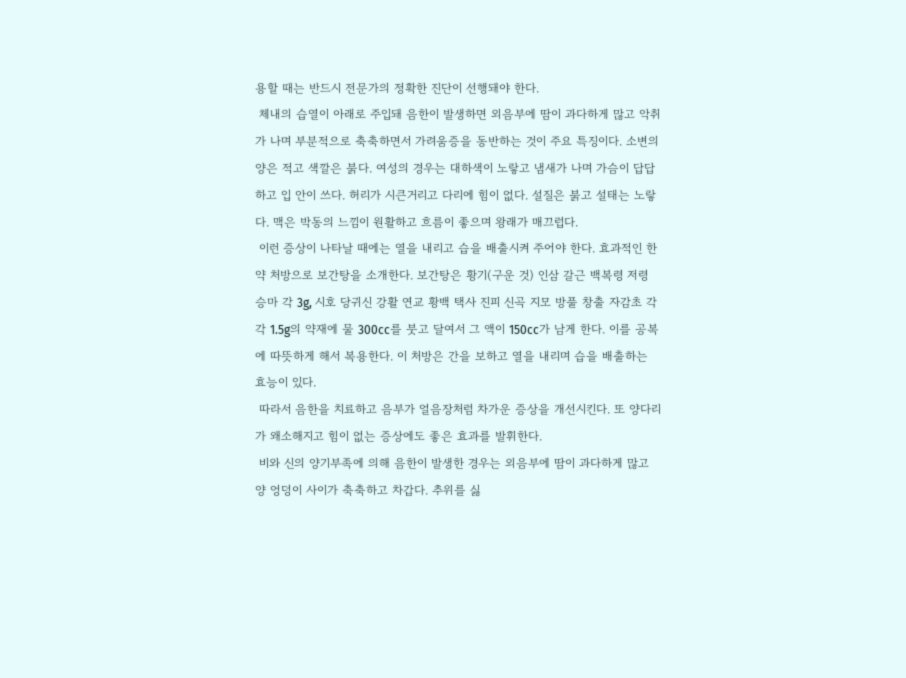용할 때는 반드시 전문가의 정확한 진단이 선행돼야 한다.
 체내의 습열이 아래로 주입돼 음한이 발생하면 외음부에 땀이 과다하게 많고 악취가 나며 부분적으로 축축하면서 가려움증을 동반하는 것이 주요 특징이다. 소변의 양은 적고 색깔은 붉다. 여성의 경우는 대하색이 노랗고 냄새가 나며 가슴이 답답하고 입 안이 쓰다. 허리가 시큰거리고 다리에 힘이 없다. 설질은 붉고 설태는 노랗다. 맥은 박동의 느낌이 원활하고 흐름이 좋으며 왕래가 매끄럽다.
 이런 증상이 나타날 때에는 열을 내리고 습을 배출시켜 주어야 한다. 효과적인 한약 처방으로 보간탕을 소개한다. 보간탕은 황기(구운 것) 인삼 갈근 백복령 저령 승마 각 3g, 시호 당귀신 강활 연교 황백 택사 진피 신곡 지모 방풀 창출 자감초 각각 1.5g의 약재에 물 300cc를 붓고 달여서 그 액이 150cc가 남게 한다. 이를 공복에 따뜻하게 해서 복용한다. 이 처방은 간을 보하고 열을 내리며 습을 배출하는 효능이 있다.
 따라서 음한을 치료하고 음부가 얼음장처럼 차가운 증상을 개선시킨다. 또 양다리가 왜소해지고 힘이 없는 증상에도 좋은 효과를 발휘한다.
 비와 신의 양기부족에 의해 음한이 발생한 경우는 외음부에 땀이 과다하게 많고 양 엉덩이 사이가 축축하고 차갑다. 추위를 싫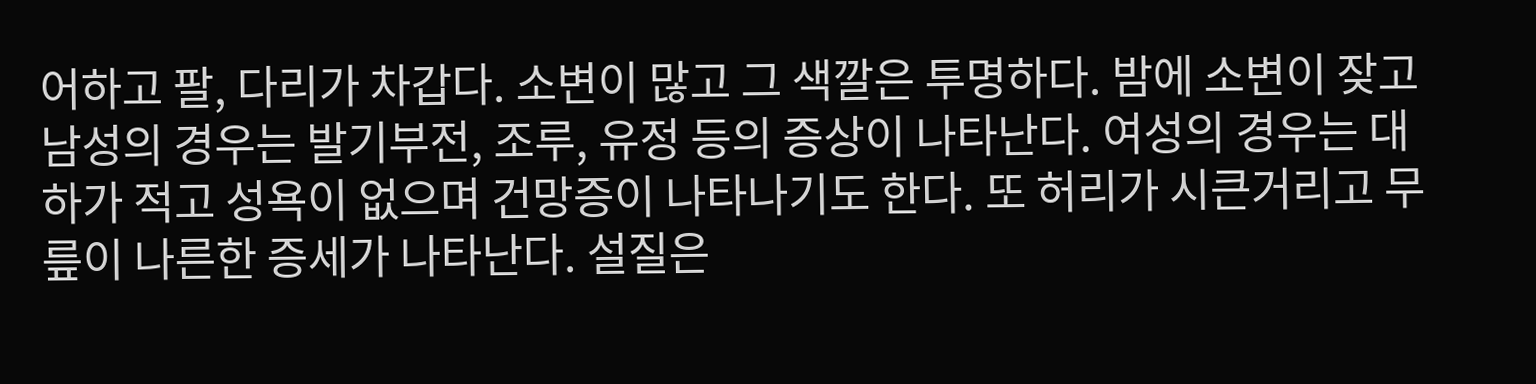어하고 팔, 다리가 차갑다. 소변이 많고 그 색깔은 투명하다. 밤에 소변이 잦고 남성의 경우는 발기부전, 조루, 유정 등의 증상이 나타난다. 여성의 경우는 대하가 적고 성욕이 없으며 건망증이 나타나기도 한다. 또 허리가 시큰거리고 무릎이 나른한 증세가 나타난다. 설질은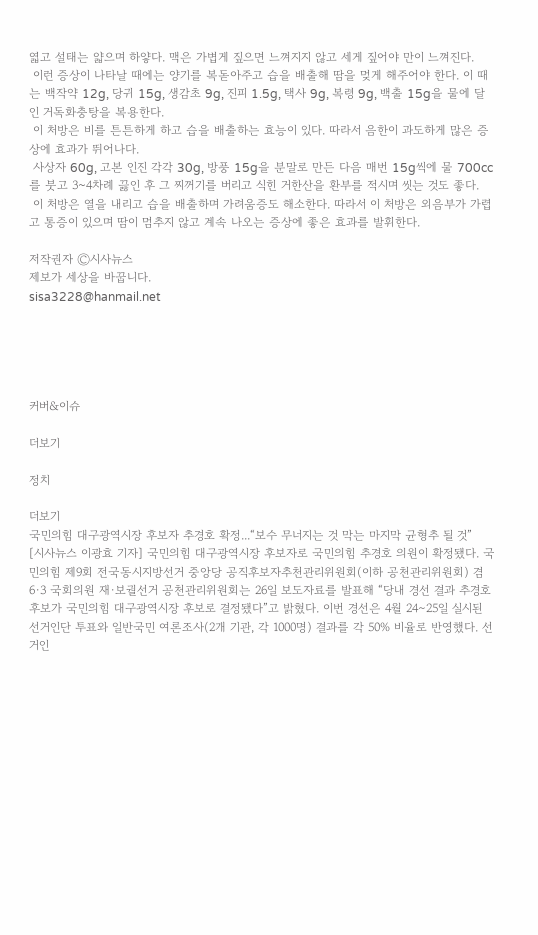엷고 설태는 얇으며 하얗다. 맥은 가볍게 짚으면 느껴지지 않고 세게 짚어야 만이 느껴진다.
 이런 증상이 나타날 때에는 양기를 복돋아주고 습을 배출해 땀을 멎게 해주어야 한다. 이 때는 백작약 12g, 당귀 15g, 생감초 9g, 진피 1.5g, 택사 9g, 복령 9g, 백출 15g을 물에 달인 거독화충탕을 복용한다.
 이 처방은 비를 튼튼하게 하고 습을 배출하는 효능이 있다. 따라서 음한이 과도하게 많은 증상에 효과가 뛰어나다.
 사상자 60g, 고본 인진 각각 30g, 방풍 15g을 분말로 만든 다음 매번 15g씩에 물 700cc를 붓고 3~4차례 끓인 후 그 찌꺼기를 버리고 식힌 거한산을 환부를 적시며 씻는 것도 좋다.
 이 처방은 열을 내리고 습을 배출하며 가려움증도 해소한다. 따라서 이 처방은 외음부가 가렵고 통증이 있으며 땀이 멈추지 않고 계속 나오는 증상에 좋은 효과를 발휘한다.

저작권자 Ⓒ시사뉴스
제보가 세상을 바꿉니다.
sisa3228@hanmail.net





커버&이슈

더보기

정치

더보기
국민의힘 대구광역시장 후보자 추경호 확정...“보수 무너지는 것 막는 마지막 균형추 될 것”
[시사뉴스 이광효 기자] 국민의힘 대구광역시장 후보자로 국민의힘 추경호 의원이 확정됐다. 국민의힘 제9회 전국동시지방선거 중앙당 공직후보자추천관리위원회(이하 공천관리위원회) 겸 6·3 국회의원 재·보궐선거 공천관리위원회는 26일 보도자료를 발표해 “당내 경선 결과 추경호 후보가 국민의힘 대구광역시장 후보로 결정됐다”고 밝혔다. 이번 경선은 4월 24∼25일 실시된 선거인단 투표와 일반국민 여론조사(2개 기관, 각 1000명) 결과를 각 50% 비율로 반영했다. 선거인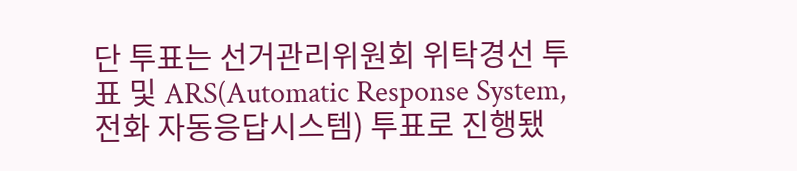단 투표는 선거관리위원회 위탁경선 투표 및 ARS(Automatic Response System, 전화 자동응답시스템) 투표로 진행됐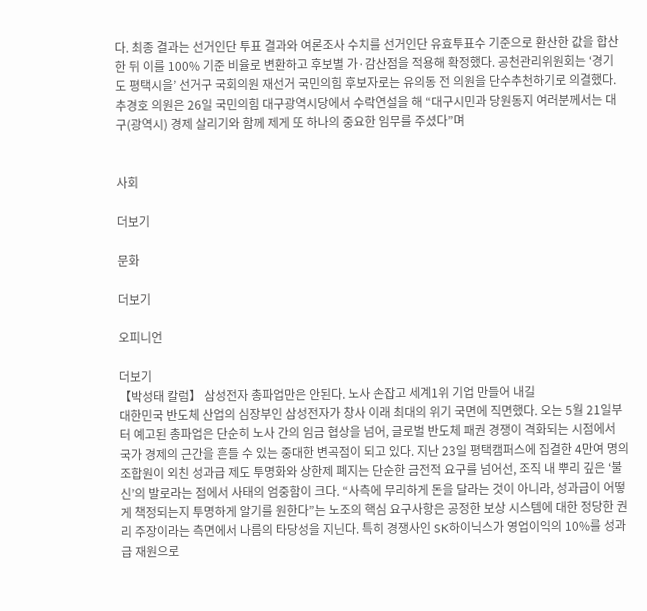다. 최종 결과는 선거인단 투표 결과와 여론조사 수치를 선거인단 유효투표수 기준으로 환산한 값을 합산한 뒤 이를 100% 기준 비율로 변환하고 후보별 가·감산점을 적용해 확정했다. 공천관리위원회는 ‘경기도 평택시을’ 선거구 국회의원 재선거 국민의힘 후보자로는 유의동 전 의원을 단수추천하기로 의결했다. 추경호 의원은 26일 국민의힘 대구광역시당에서 수락연설을 해 “대구시민과 당원동지 여러분께서는 대구(광역시) 경제 살리기와 함께 제게 또 하나의 중요한 임무를 주셨다”며


사회

더보기

문화

더보기

오피니언

더보기
【박성태 칼럼】 삼성전자 총파업만은 안된다. 노사 손잡고 세계1위 기업 만들어 내길
대한민국 반도체 산업의 심장부인 삼성전자가 창사 이래 최대의 위기 국면에 직면했다. 오는 5월 21일부터 예고된 총파업은 단순히 노사 간의 임금 협상을 넘어, 글로벌 반도체 패권 경쟁이 격화되는 시점에서 국가 경제의 근간을 흔들 수 있는 중대한 변곡점이 되고 있다. 지난 23일 평택캠퍼스에 집결한 4만여 명의 조합원이 외친 성과급 제도 투명화와 상한제 폐지는 단순한 금전적 요구를 넘어선, 조직 내 뿌리 깊은 ‘불신’의 발로라는 점에서 사태의 엄중함이 크다. “사측에 무리하게 돈을 달라는 것이 아니라, 성과급이 어떻게 책정되는지 투명하게 알기를 원한다”는 노조의 핵심 요구사항은 공정한 보상 시스템에 대한 정당한 권리 주장이라는 측면에서 나름의 타당성을 지닌다. 특히 경쟁사인 SK하이닉스가 영업이익의 10%를 성과급 재원으로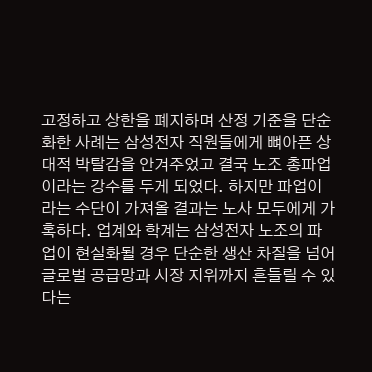고정하고 상한을 폐지하며 산정 기준을 단순화한 사례는 삼성전자 직원들에게 뼈아픈 상대적 박탈감을 안겨주었고 결국 노조 총파업이라는 강수를 두게 되었다. 하지만 파업이라는 수단이 가져올 결과는 노사 모두에게 가혹하다. 업계와 학계는 삼성전자 노조의 파업이 현실화될 경우 단순한 생산 차질을 넘어 글로벌 공급망과 시장 지위까지 흔들릴 수 있다는